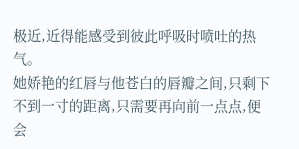极近,近得能感受到彼此呼吸时喷吐的热气。
她娇艳的红唇与他苍白的唇瓣之间,只剩下不到一寸的距离,只需要再向前一点点,便会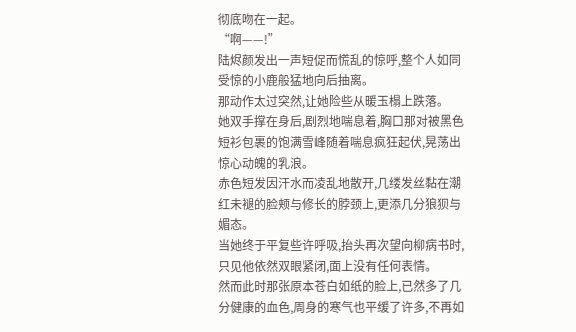彻底吻在一起。
“啊——!”
陆烬颜发出一声短促而慌乱的惊呼,整个人如同受惊的小鹿般猛地向后抽离。
那动作太过突然,让她险些从暖玉榻上跌落。
她双手撑在身后,剧烈地喘息着,胸口那对被黑色短衫包裹的饱满雪峰随着喘息疯狂起伏,晃荡出惊心动魄的乳浪。
赤色短发因汗水而凌乱地散开,几缕发丝黏在潮红未褪的脸颊与修长的脖颈上,更添几分狼狈与媚态。
当她终于平复些许呼吸,抬头再次望向柳病书时,只见他依然双眼紧闭,面上没有任何表情。
然而此时那张原本苍白如纸的脸上,已然多了几分健康的血色,周身的寒气也平缓了许多,不再如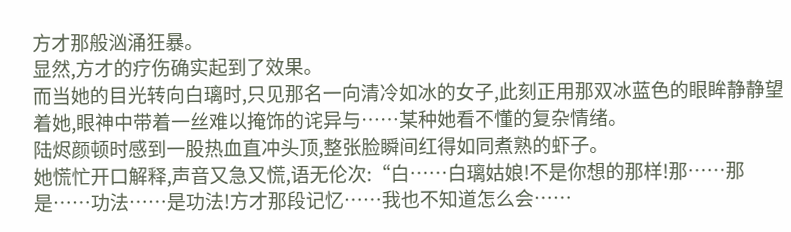方才那般汹涌狂暴。
显然,方才的疗伤确实起到了效果。
而当她的目光转向白璃时,只见那名一向清冷如冰的女子,此刻正用那双冰蓝色的眼眸静静望着她,眼神中带着一丝难以掩饰的诧异与……某种她看不懂的复杂情绪。
陆烬颜顿时感到一股热血直冲头顶,整张脸瞬间红得如同煮熟的虾子。
她慌忙开口解释,声音又急又慌,语无伦次:“白……白璃姑娘!不是你想的那样!那……那是……功法……是功法!方才那段记忆……我也不知道怎么会……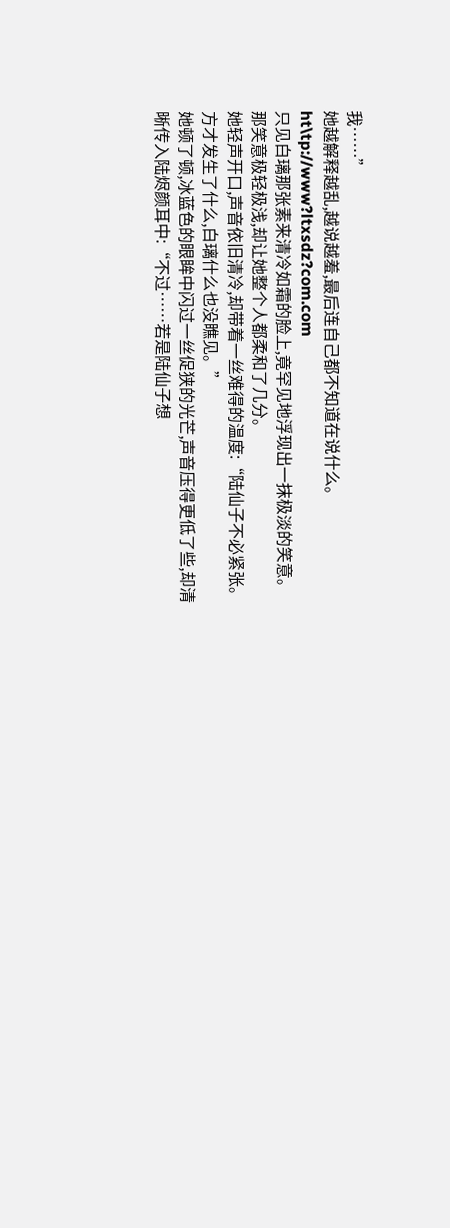我……”
她越解释越乱,越说越羞,最后连自己都不知道在说什么。ht\tp://www?ltxsdz?com.com
只见白璃那张素来清冷如霜的脸上,竟罕见地浮现出一抹极淡的笑意。
那笑意极轻极浅,却让她整个人都柔和了几分。
她轻声开口,声音依旧清冷,却带着一丝难得的温度:“陆仙子不必紧张。方才发生了什么,白璃什么也没瞧见。”
她顿了顿,冰蓝色的眼眸中闪过一丝促狭的光芒,声音压得更低了些,却清晰传入陆烬颜耳中:“不过……若是陆仙子想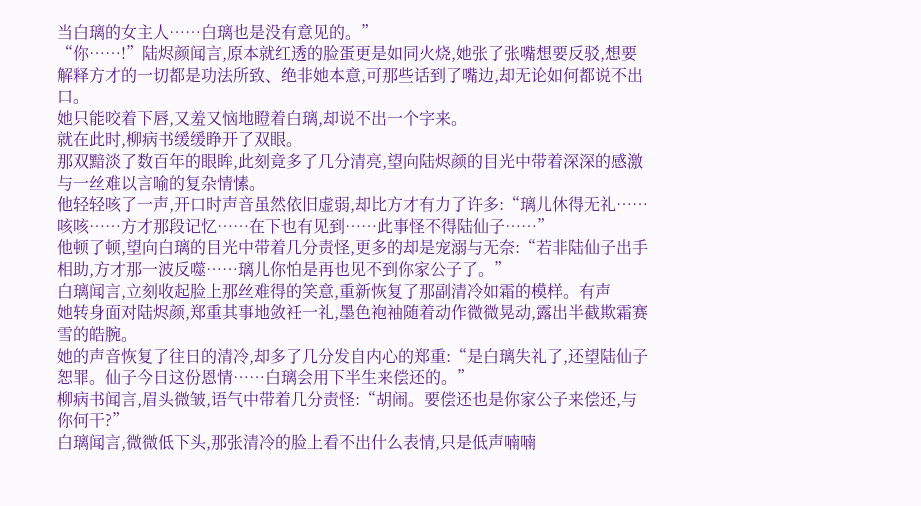当白璃的女主人……白璃也是没有意见的。”
“你……!”陆烬颜闻言,原本就红透的脸蛋更是如同火烧,她张了张嘴想要反驳,想要解释方才的一切都是功法所致、绝非她本意,可那些话到了嘴边,却无论如何都说不出口。
她只能咬着下唇,又羞又恼地瞪着白璃,却说不出一个字来。
就在此时,柳病书缓缓睁开了双眼。
那双黯淡了数百年的眼眸,此刻竟多了几分清亮,望向陆烬颜的目光中带着深深的感激与一丝难以言喻的复杂情愫。
他轻轻咳了一声,开口时声音虽然依旧虚弱,却比方才有力了许多:“璃儿休得无礼……咳咳……方才那段记忆……在下也有见到……此事怪不得陆仙子……”
他顿了顿,望向白璃的目光中带着几分责怪,更多的却是宠溺与无奈:“若非陆仙子出手相助,方才那一波反噬……璃儿你怕是再也见不到你家公子了。”
白璃闻言,立刻收起脸上那丝难得的笑意,重新恢复了那副清冷如霜的模样。有声
她转身面对陆烬颜,郑重其事地敛衽一礼,墨色袍袖随着动作微微晃动,露出半截欺霜赛雪的皓腕。
她的声音恢复了往日的清冷,却多了几分发自内心的郑重:“是白璃失礼了,还望陆仙子恕罪。仙子今日这份恩情……白璃会用下半生来偿还的。”
柳病书闻言,眉头微皱,语气中带着几分责怪:“胡闹。要偿还也是你家公子来偿还,与你何干?”
白璃闻言,微微低下头,那张清冷的脸上看不出什么表情,只是低声喃喃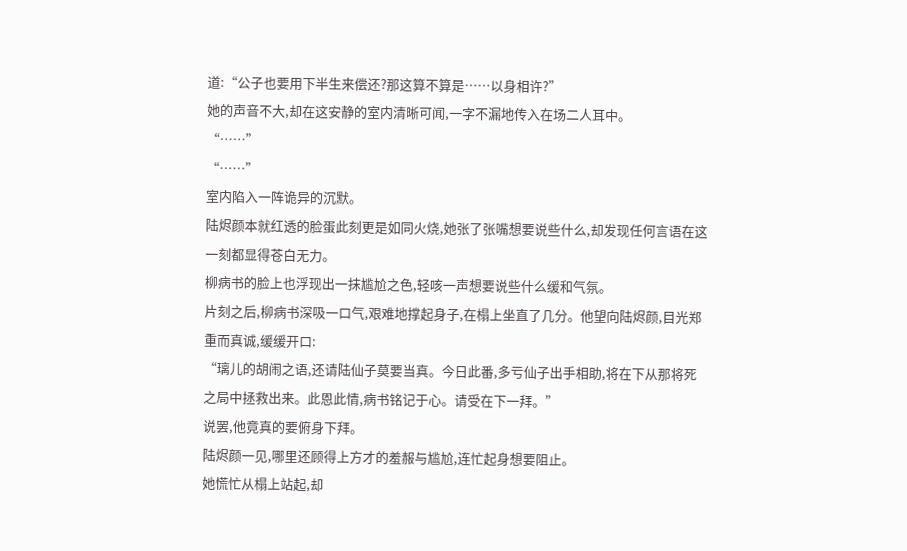道:“公子也要用下半生来偿还?那这算不算是……以身相许?”
她的声音不大,却在这安静的室内清晰可闻,一字不漏地传入在场二人耳中。
“……”
“……”
室内陷入一阵诡异的沉默。
陆烬颜本就红透的脸蛋此刻更是如同火烧,她张了张嘴想要说些什么,却发现任何言语在这一刻都显得苍白无力。
柳病书的脸上也浮现出一抹尴尬之色,轻咳一声想要说些什么缓和气氛。
片刻之后,柳病书深吸一口气,艰难地撑起身子,在榻上坐直了几分。他望向陆烬颜,目光郑重而真诚,缓缓开口:
“璃儿的胡闹之语,还请陆仙子莫要当真。今日此番,多亏仙子出手相助,将在下从那将死之局中拯救出来。此恩此情,病书铭记于心。请受在下一拜。”
说罢,他竟真的要俯身下拜。
陆烬颜一见,哪里还顾得上方才的羞赧与尴尬,连忙起身想要阻止。
她慌忙从榻上站起,却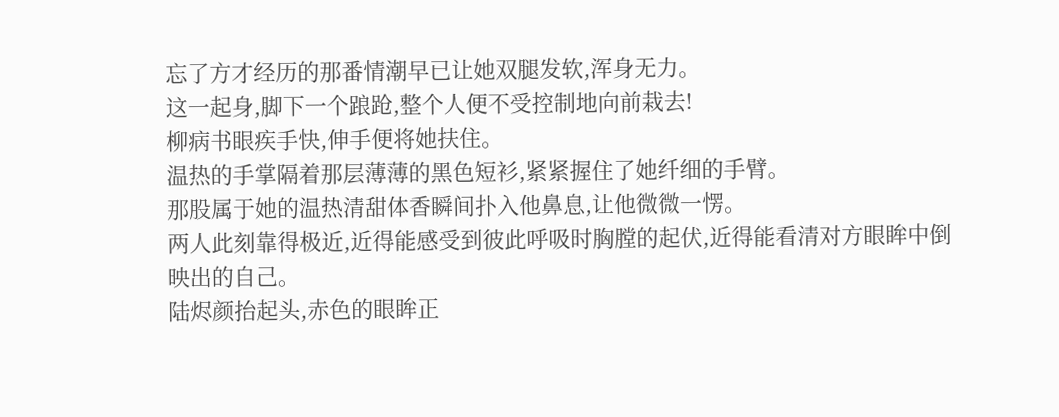忘了方才经历的那番情潮早已让她双腿发软,浑身无力。
这一起身,脚下一个踉跄,整个人便不受控制地向前栽去!
柳病书眼疾手快,伸手便将她扶住。
温热的手掌隔着那层薄薄的黑色短衫,紧紧握住了她纤细的手臂。
那股属于她的温热清甜体香瞬间扑入他鼻息,让他微微一愣。
两人此刻靠得极近,近得能感受到彼此呼吸时胸膛的起伏,近得能看清对方眼眸中倒映出的自己。
陆烬颜抬起头,赤色的眼眸正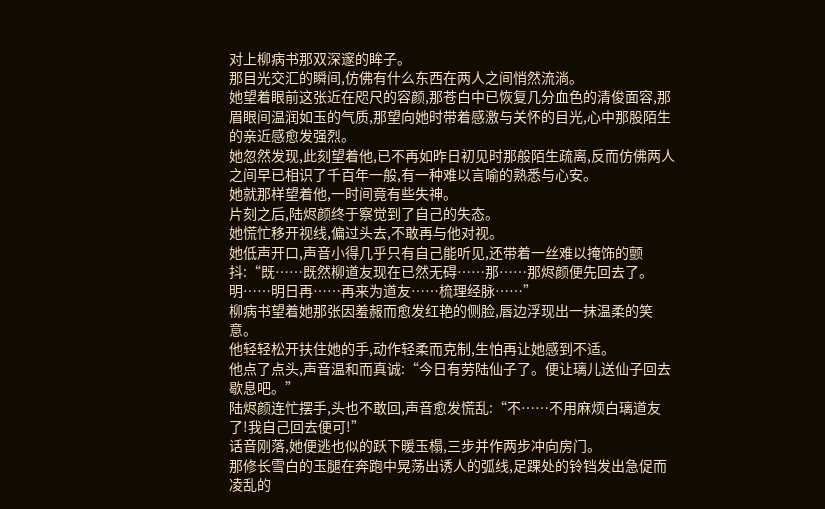对上柳病书那双深邃的眸子。
那目光交汇的瞬间,仿佛有什么东西在两人之间悄然流淌。
她望着眼前这张近在咫尺的容颜,那苍白中已恢复几分血色的清俊面容,那眉眼间温润如玉的气质,那望向她时带着感激与关怀的目光,心中那股陌生的亲近感愈发强烈。
她忽然发现,此刻望着他,已不再如昨日初见时那般陌生疏离,反而仿佛两人之间早已相识了千百年一般,有一种难以言喻的熟悉与心安。
她就那样望着他,一时间竟有些失神。
片刻之后,陆烬颜终于察觉到了自己的失态。
她慌忙移开视线,偏过头去,不敢再与他对视。
她低声开口,声音小得几乎只有自己能听见,还带着一丝难以掩饰的颤抖:“既……既然柳道友现在已然无碍……那……那烬颜便先回去了。明……明日再……再来为道友……梳理经脉……”
柳病书望着她那张因羞赧而愈发红艳的侧脸,唇边浮现出一抹温柔的笑意。
他轻轻松开扶住她的手,动作轻柔而克制,生怕再让她感到不适。
他点了点头,声音温和而真诚:“今日有劳陆仙子了。便让璃儿送仙子回去歇息吧。”
陆烬颜连忙摆手,头也不敢回,声音愈发慌乱:“不……不用麻烦白璃道友了!我自己回去便可!”
话音刚落,她便逃也似的跃下暖玉榻,三步并作两步冲向房门。
那修长雪白的玉腿在奔跑中晃荡出诱人的弧线,足踝处的铃铛发出急促而凌乱的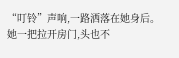“叮铃”声响,一路洒落在她身后。
她一把拉开房门,头也不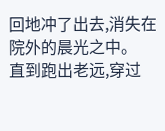回地冲了出去,消失在院外的晨光之中。
直到跑出老远,穿过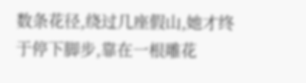数条花径,绕过几座假山,她才终于停下脚步,靠在一根雕花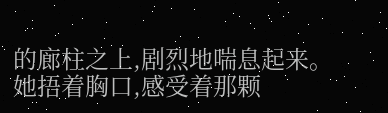的廊柱之上,剧烈地喘息起来。
她捂着胸口,感受着那颗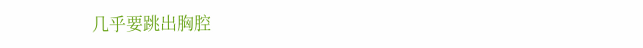几乎要跳出胸腔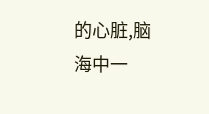的心脏,脑海中一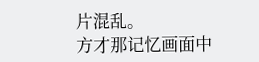片混乱。
方才那记忆画面中